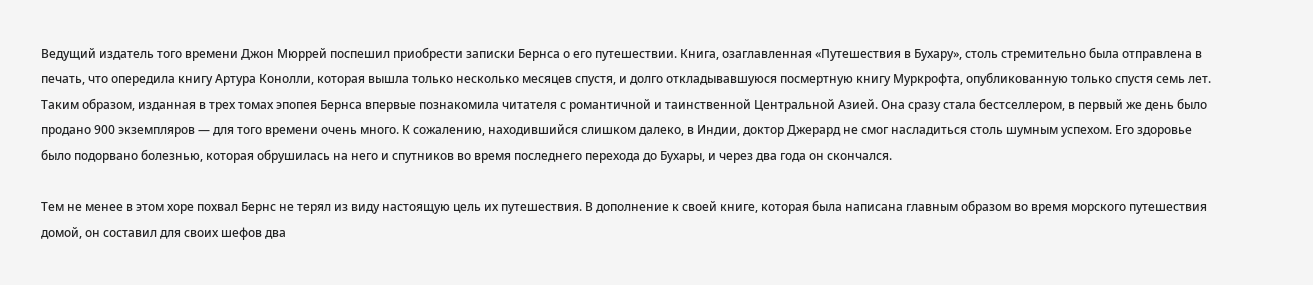Ведущий издатель того времени Джон Мюррей поспешил приобрести записки Бернса о его путешествии. Книга, озаглавленная «Путешествия в Бухару», столь стремительно была отправлена в печать, что опередила книгу Артура Конолли, которая вышла только несколько месяцев спустя, и долго откладывавшуюся посмертную книгу Муркрофта, опубликованную только спустя семь лет. Таким образом, изданная в трех томах эпопея Бернса впервые познакомила читателя с романтичной и таинственной Центральной Азией. Она сразу стала бестселлером, в первый же день было продано 900 экземпляров — для того времени очень много. К сожалению, находившийся слишком далеко, в Индии, доктор Джерард не смог насладиться столь шумным успехом. Его здоровье было подорвано болезнью, которая обрушилась на него и спутников во время последнего перехода до Бухары, и через два года он скончался.

Тем не менее в этом хоре похвал Бернс не терял из виду настоящую цель их путешествия. В дополнение к своей книге, которая была написана главным образом во время морского путешествия домой, он составил для своих шефов два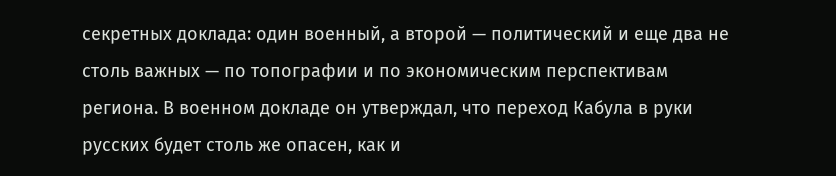секретных доклада: один военный, а второй — политический и еще два не столь важных — по топографии и по экономическим перспективам региона. В военном докладе он утверждал, что переход Кабула в руки русских будет столь же опасен, как и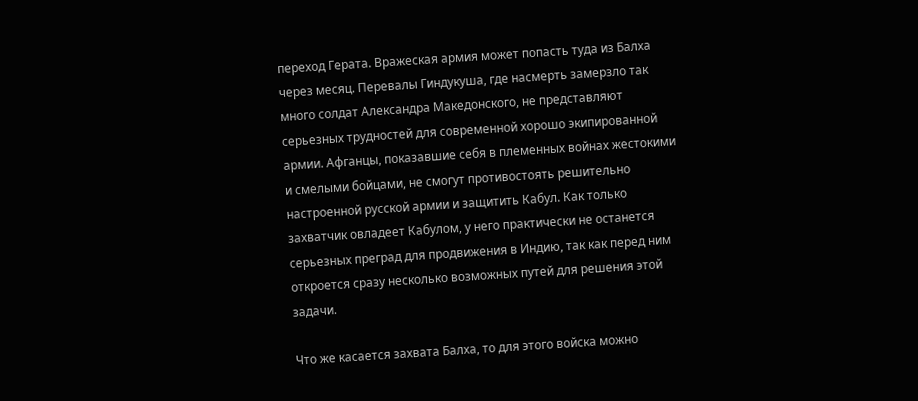переход Герата. Вражеская армия может попасть туда из Балха через месяц. Перевалы Гиндукуша, где насмерть замерзло так много солдат Александра Македонского, не представляют серьезных трудностей для современной хорошо экипированной армии. Афганцы, показавшие себя в племенных войнах жестокими и смелыми бойцами, не смогут противостоять решительно настроенной русской армии и защитить Кабул. Как только захватчик овладеет Кабулом, у него практически не останется серьезных преград для продвижения в Индию, так как перед ним откроется сразу несколько возможных путей для решения этой задачи.

Что же касается захвата Балха, то для этого войска можно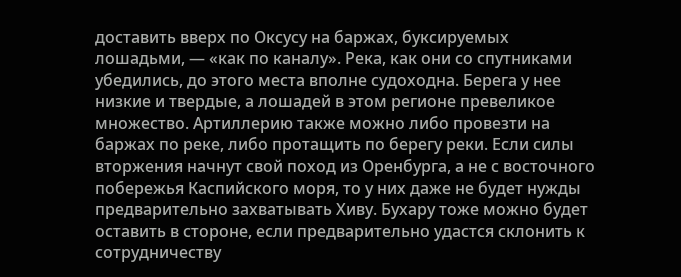доставить вверх по Оксусу на баржах, буксируемых лошадьми, — «как по каналу». Река, как они со спутниками убедились, до этого места вполне судоходна. Берега у нее низкие и твердые, а лошадей в этом регионе превеликое множество. Артиллерию также можно либо провезти на баржах по реке, либо протащить по берегу реки. Если силы вторжения начнут свой поход из Оренбурга, а не с восточного побережья Каспийского моря, то у них даже не будет нужды предварительно захватывать Хиву. Бухару тоже можно будет оставить в стороне, если предварительно удастся склонить к сотрудничеству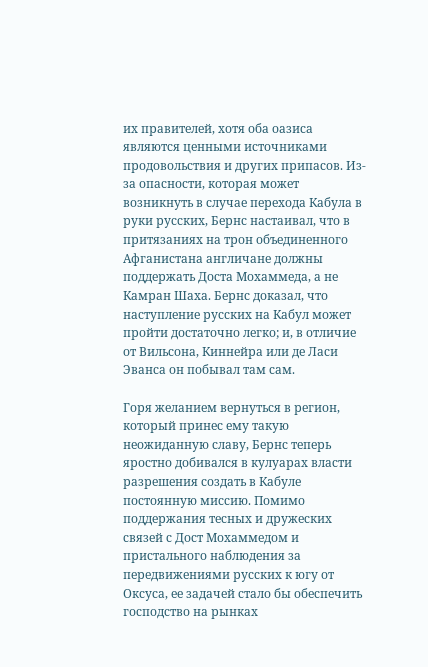их правителей, хотя оба оазиса являются ценными источниками продовольствия и других припасов. Из-за опасности, которая может возникнуть в случае перехода Кабула в руки русских, Бернс настаивал, что в притязаниях на трон объединенного Афганистана англичане должны поддержать Доста Мохаммеда, а не Камран Шаха. Бернс доказал, что наступление русских на Кабул может пройти достаточно легко; и, в отличие от Вильсона, Киннейра или де Ласи Эванса он побывал там сам.

Горя желанием вернуться в регион, который принес ему такую неожиданную славу, Бернс теперь яростно добивался в кулуарах власти разрешения создать в Кабуле постоянную миссию. Помимо поддержания тесных и дружеских связей с Дост Мохаммедом и пристального наблюдения за передвижениями русских к югу от Оксуса, ее задачей стало бы обеспечить господство на рынках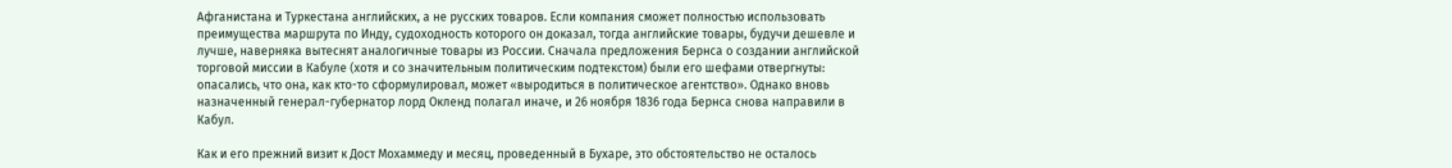Афганистана и Туркестана английских, а не русских товаров. Если компания сможет полностью использовать преимущества маршрута по Инду, судоходность которого он доказал, тогда английские товары, будучи дешевле и лучше, наверняка вытеснят аналогичные товары из России. Сначала предложения Бернса о создании английской торговой миссии в Кабуле (хотя и со значительным политическим подтекстом) были его шефами отвергнуты: опасались, что она, как кто-то сформулировал, может «выродиться в политическое агентство». Однако вновь назначенный генерал-губернатор лорд Окленд полагал иначе, и 26 ноября 1836 года Бернса снова направили в Кабул.

Как и его прежний визит к Дост Мохаммеду и месяц, проведенный в Бухаре, это обстоятельство не осталось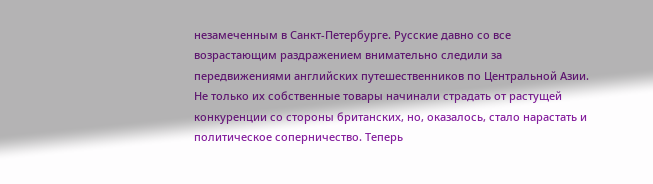незамеченным в Санкт-Петербурге. Русские давно со все возрастающим раздражением внимательно следили за передвижениями английских путешественников по Центральной Азии. Не только их собственные товары начинали страдать от растущей конкуренции со стороны британских, но, оказалось, стало нарастать и политическое соперничество. Теперь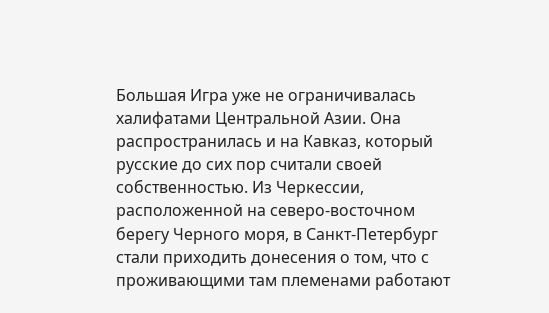Большая Игра уже не ограничивалась халифатами Центральной Азии. Она распространилась и на Кавказ, который русские до сих пор считали своей собственностью. Из Черкессии, расположенной на северо-восточном берегу Черного моря, в Санкт-Петербург стали приходить донесения о том, что с проживающими там племенами работают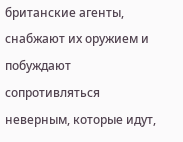британские агенты, снабжают их оружием и побуждают сопротивляться неверным, которые идут,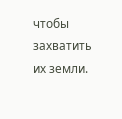чтобы захватить их земли.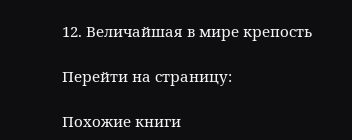12. Величайшая в мире крепость

Перейти на страницу:

Похожие книги